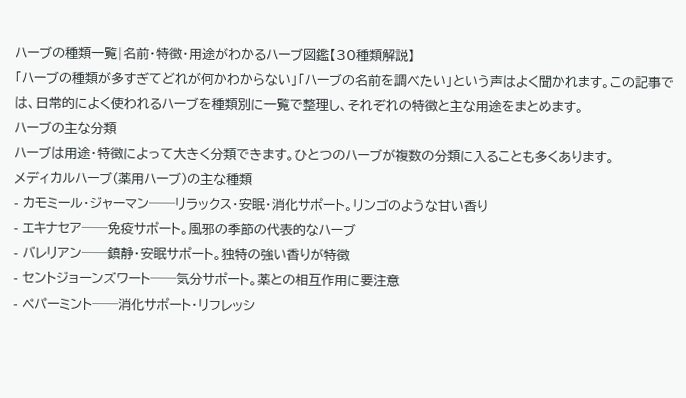ハーブの種類一覧|名前・特徴・用途がわかるハーブ図鑑【30種類解説】
「ハーブの種類が多すぎてどれが何かわからない」「ハーブの名前を調べたい」という声はよく聞かれます。この記事では、日常的によく使われるハーブを種類別に一覧で整理し、それぞれの特徴と主な用途をまとめます。
ハーブの主な分類
ハーブは用途・特徴によって大きく分類できます。ひとつのハーブが複数の分類に入ることも多くあります。
メディカルハーブ(薬用ハーブ)の主な種類
- カモミール・ジャーマン──リラックス・安眠・消化サポート。リンゴのような甘い香り
- エキナセア──免疫サポート。風邪の季節の代表的なハーブ
- バレリアン──鎮静・安眠サポート。独特の強い香りが特徴
- セントジョーンズワート──気分サポート。薬との相互作用に要注意
- ペパーミント──消化サポート・リフレッシ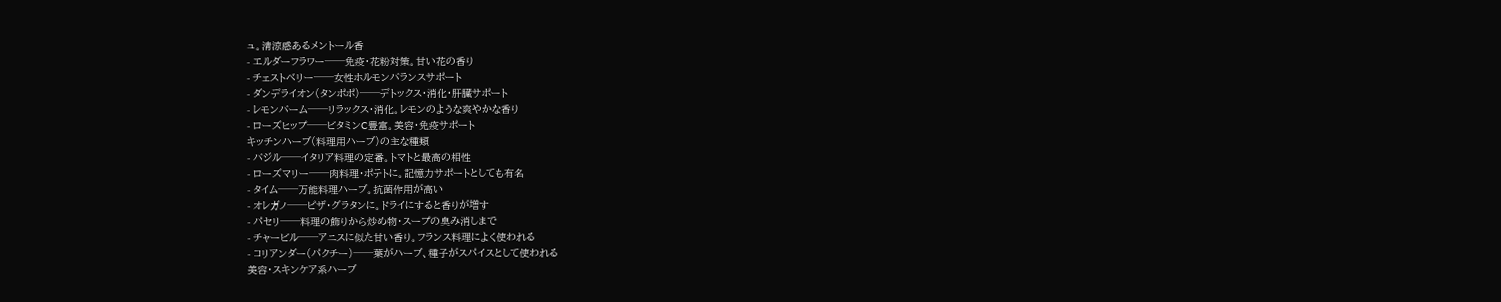ュ。清涼感あるメントール香
- エルダーフラワー──免疫・花粉対策。甘い花の香り
- チェストベリー──女性ホルモンバランスサポート
- ダンデライオン(タンポポ)──デトックス・消化・肝臓サポート
- レモンバーム──リラックス・消化。レモンのような爽やかな香り
- ローズヒップ──ビタミンC豊富。美容・免疫サポート
キッチンハーブ(料理用ハーブ)の主な種類
- バジル──イタリア料理の定番。トマトと最高の相性
- ローズマリー──肉料理・ポテトに。記憶力サポートとしても有名
- タイム──万能料理ハーブ。抗菌作用が高い
- オレガノ──ピザ・グラタンに。ドライにすると香りが増す
- パセリ──料理の飾りから炒め物・スープの臭み消しまで
- チャービル──アニスに似た甘い香り。フランス料理によく使われる
- コリアンダー(パクチー)──葉がハーブ、種子がスパイスとして使われる
美容・スキンケア系ハーブ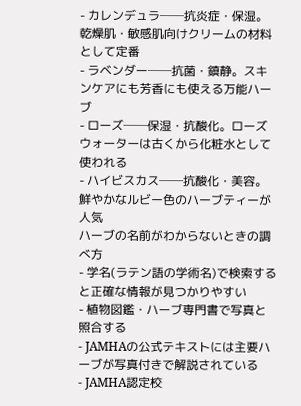- カレンデュラ──抗炎症・保湿。乾燥肌・敏感肌向けクリームの材料として定番
- ラベンダー──抗菌・鎮静。スキンケアにも芳香にも使える万能ハーブ
- ローズ──保湿・抗酸化。ローズウォーターは古くから化粧水として使われる
- ハイビスカス──抗酸化・美容。鮮やかなルビー色のハーブティーが人気
ハーブの名前がわからないときの調べ方
- 学名(ラテン語の学術名)で検索すると正確な情報が見つかりやすい
- 植物図鑑・ハーブ専門書で写真と照合する
- JAMHAの公式テキストには主要ハーブが写真付きで解説されている
- JAMHA認定校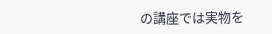の講座では実物を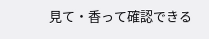見て・香って確認できる